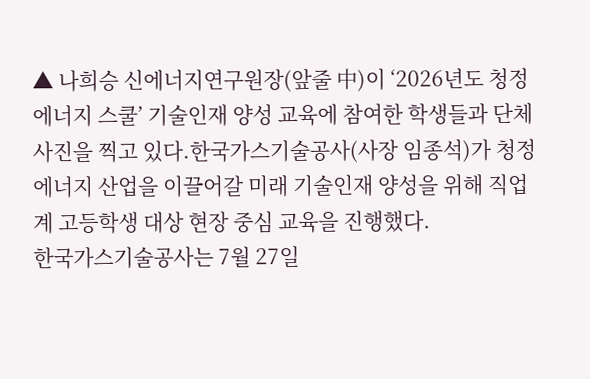▲ 나희승 신에너지연구원장(앞줄 中)이 ‘2026년도 청정에너지 스쿨’ 기술인재 양성 교육에 참여한 학생들과 단체 사진을 찍고 있다.한국가스기술공사(사장 임종석)가 청정에너지 산업을 이끌어갈 미래 기술인재 양성을 위해 직업계 고등학생 대상 현장 중심 교육을 진행했다.
한국가스기술공사는 7월 27일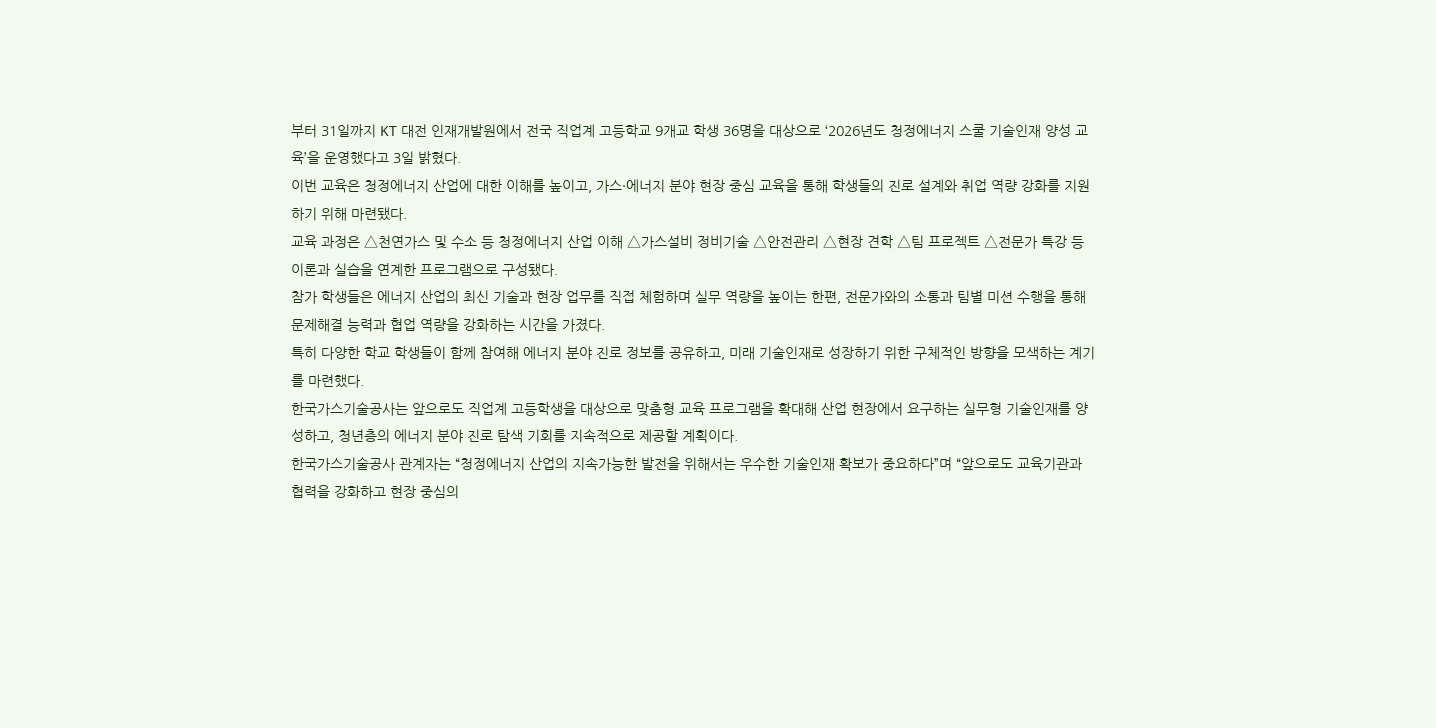부터 31일까지 KT 대전 인재개발원에서 전국 직업계 고등학교 9개교 학생 36명을 대상으로 ‘2026년도 청정에너지 스쿨 기술인재 양성 교육’을 운영했다고 3일 밝혔다.
이번 교육은 청정에너지 산업에 대한 이해를 높이고, 가스·에너지 분야 현장 중심 교육을 통해 학생들의 진로 설계와 취업 역량 강화를 지원하기 위해 마련됐다.
교육 과정은 △천연가스 및 수소 등 청정에너지 산업 이해 △가스설비 정비기술 △안전관리 △현장 견학 △팀 프로젝트 △전문가 특강 등 이론과 실습을 연계한 프로그램으로 구성됐다.
참가 학생들은 에너지 산업의 최신 기술과 현장 업무를 직접 체험하며 실무 역량을 높이는 한편, 전문가와의 소통과 팀별 미션 수행을 통해 문제해결 능력과 협업 역량을 강화하는 시간을 가졌다.
특히 다양한 학교 학생들이 함께 참여해 에너지 분야 진로 정보를 공유하고, 미래 기술인재로 성장하기 위한 구체적인 방향을 모색하는 계기를 마련했다.
한국가스기술공사는 앞으로도 직업계 고등학생을 대상으로 맞춤형 교육 프로그램을 확대해 산업 현장에서 요구하는 실무형 기술인재를 양성하고, 청년층의 에너지 분야 진로 탐색 기회를 지속적으로 제공할 계획이다.
한국가스기술공사 관계자는 “청정에너지 산업의 지속가능한 발전을 위해서는 우수한 기술인재 확보가 중요하다”며 “앞으로도 교육기관과 협력을 강화하고 현장 중심의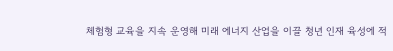체험형 교육을 지속 운영해 미래 에너지 산업을 이끌 청년 인재 육성에 적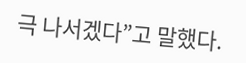극 나서겠다”고 말했다.